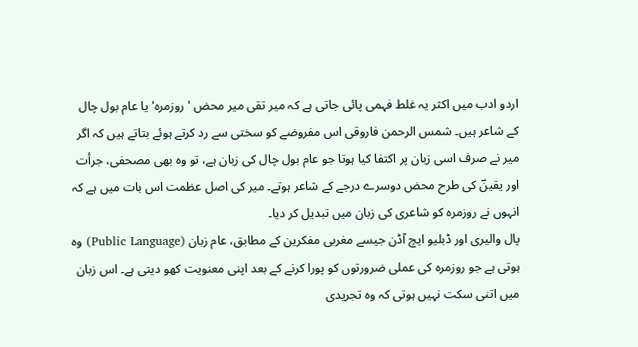اردو ادب میں اکثر یہ غلط فہمی پائی جاتی ہے کہ میر تقی میر محض 'روزمرہ' یا عام بول چال کے شاعر ہیں۔ شمس الرحمن فاروقی اس مفروضے کو سختی سے رد کرتے ہوئے بتاتے ہیں کہ اگر میر نے صرف اسی زبان پر اکتفا کیا ہوتا جو عام بول چال کی زبان ہے، تو وہ بھی مصحفی، جرأت اور یقینؔ کی طرح محض دوسرے درجے کے شاعر ہوتے۔ میر کی اصل عظمت اس بات میں ہے کہ انہوں نے روزمرہ کو شاعری کی زبان میں تبدیل کر دیا۔
پال والیری اور ڈبلیو ایچ آڈن جیسے مغربی مفکرین کے مطابق، عام زبان (Public Language) وہ ہوتی ہے جو روزمرہ کی عملی ضرورتوں کو پورا کرنے کے بعد اپنی معنویت کھو دیتی ہے۔ اس زبان میں اتنی سکت نہیں ہوتی کہ وہ تجریدی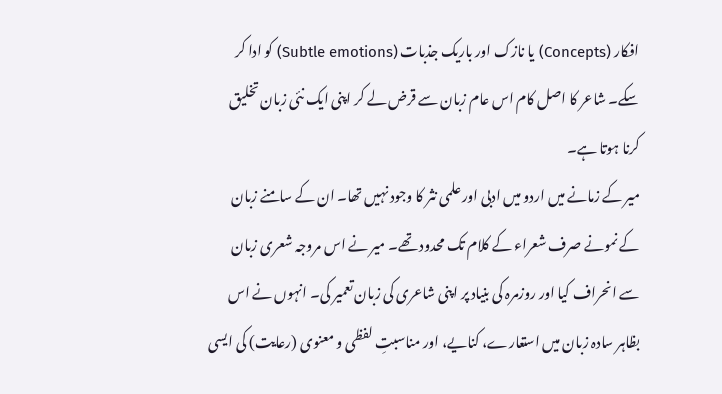افکار (Concepts) یا نازک اور باریک جذبات (Subtle emotions) کو ادا کر سکے۔ شاعر کا اصل کام اس عام زبان سے قرض لے کر اپنی ایک نئی زبان تخلیق کرنا ہوتا ہے۔
میر کے زمانے میں اردو میں ادبی اور علمی نثر کا وجود نہیں تھا۔ ان کے سامنے زبان کے نمونے صرف شعراء کے کلام تک محدود تھے۔ میر نے اس مروجہ شعری زبان سے انحراف کیا اور روزمرہ کی بنیاد پر اپنی شاعری کی زبان تعمیر کی۔ انہوں نے اس بظاہر سادہ زبان میں استعارے، کنایے، اور مناسبتِ لفظی و معنوی (رعایت) کی ایسی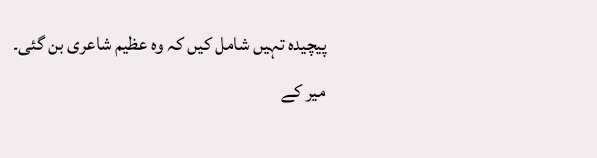پیچیدہ تہیں شامل کیں کہ وہ عظیم شاعری بن گئی۔
میر کے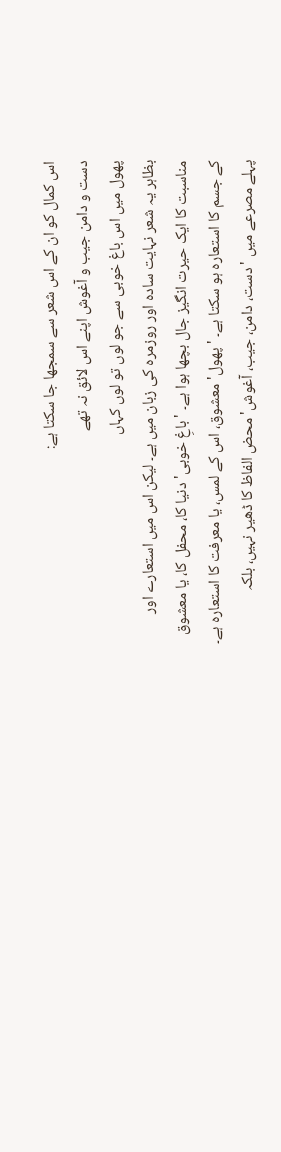اس کمال کو ان کے اس شعر سے سمجھا جا سکتا ہے:
دست و دامن جیب و آغوش اپنے اس لائق نہ تھے
پھول میں اس باغ خوبی سے جو لوں تو لوں کہاں
بظاہر یہ شعر نہایت سادہ اور روزمرہ کی زبان میں ہے۔ لیکن اس میں استعارے اور مناسبت کا ایک حیرت انگیز جال بچھا ہوا ہے۔ 'باغِ خوبی' دنیا کا، محفل کا، یا معشوق کے جسم کا استعارہ ہو سکتا ہے۔ 'پھول' معشوق، اس کے لمس، یا معرفت کا استعارہ ہے۔ پہلے مصرعے میں 'دست، دامن، جیب، آغوش' محض الفاظ کا ڈھیر نہیں، بلکہ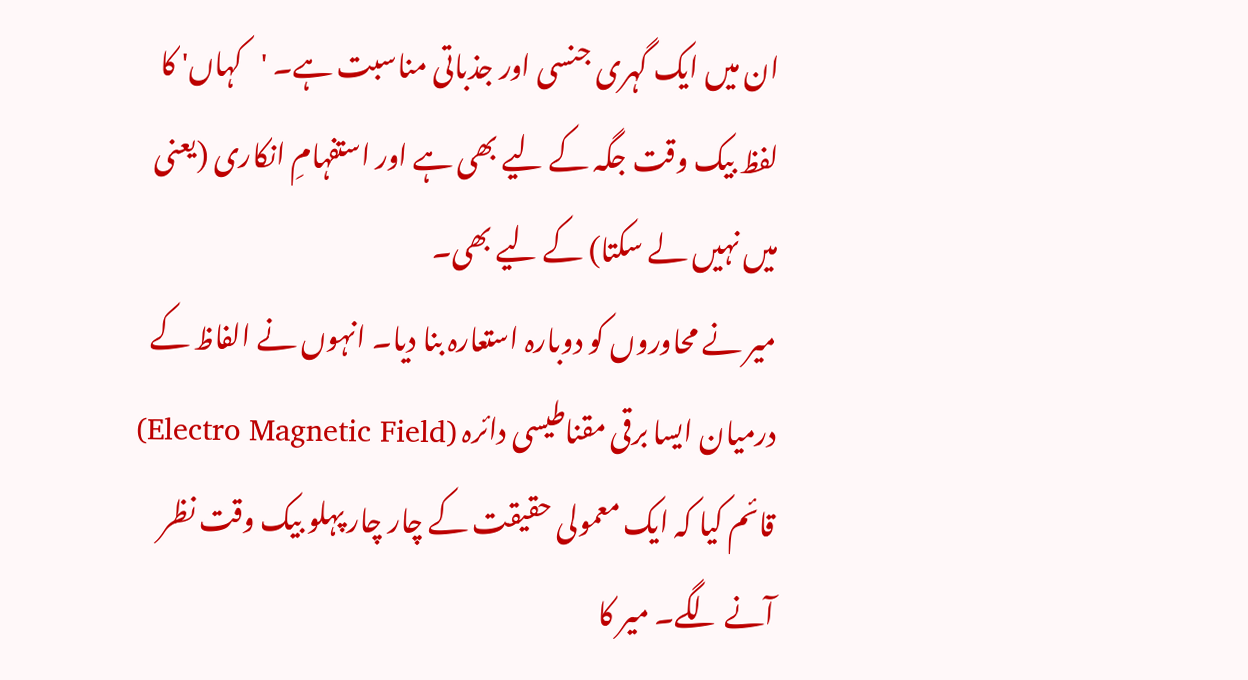ان میں ایک گہری جنسی اور جذباتی مناسبت ہے۔ 'کہاں' کا لفظ بیک وقت جگہ کے لیے بھی ہے اور استفہامِ انکاری (یعنی میں نہیں لے سکتا) کے لیے بھی۔
میر نے محاوروں کو دوبارہ استعارہ بنا دیا۔ انہوں نے الفاظ کے درمیان ایسا برقی مقناطیسی دائرہ (Electro Magnetic Field) قائم کیا کہ ایک معمولی حقیقت کے چار چار پہلو بیک وقت نظر آنے لگے۔ میر کا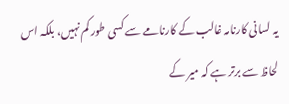یہ لسانی کارنامہ غالب کے کارنامے سے کسی طور کم نہیں، بلکہ اس لحاظ سے برتر ہے کہ میر کے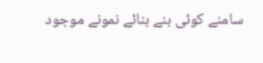سامنے کوئی بنے بنائے نمونے موجود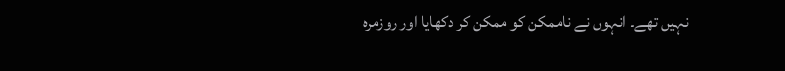نہیں تھے۔ انہوں نے ناممکن کو ممکن کر دکھایا اور روزمرہ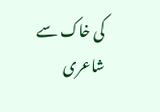کی خاک سے شاعری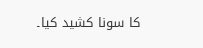کا سونا کشید کیا۔